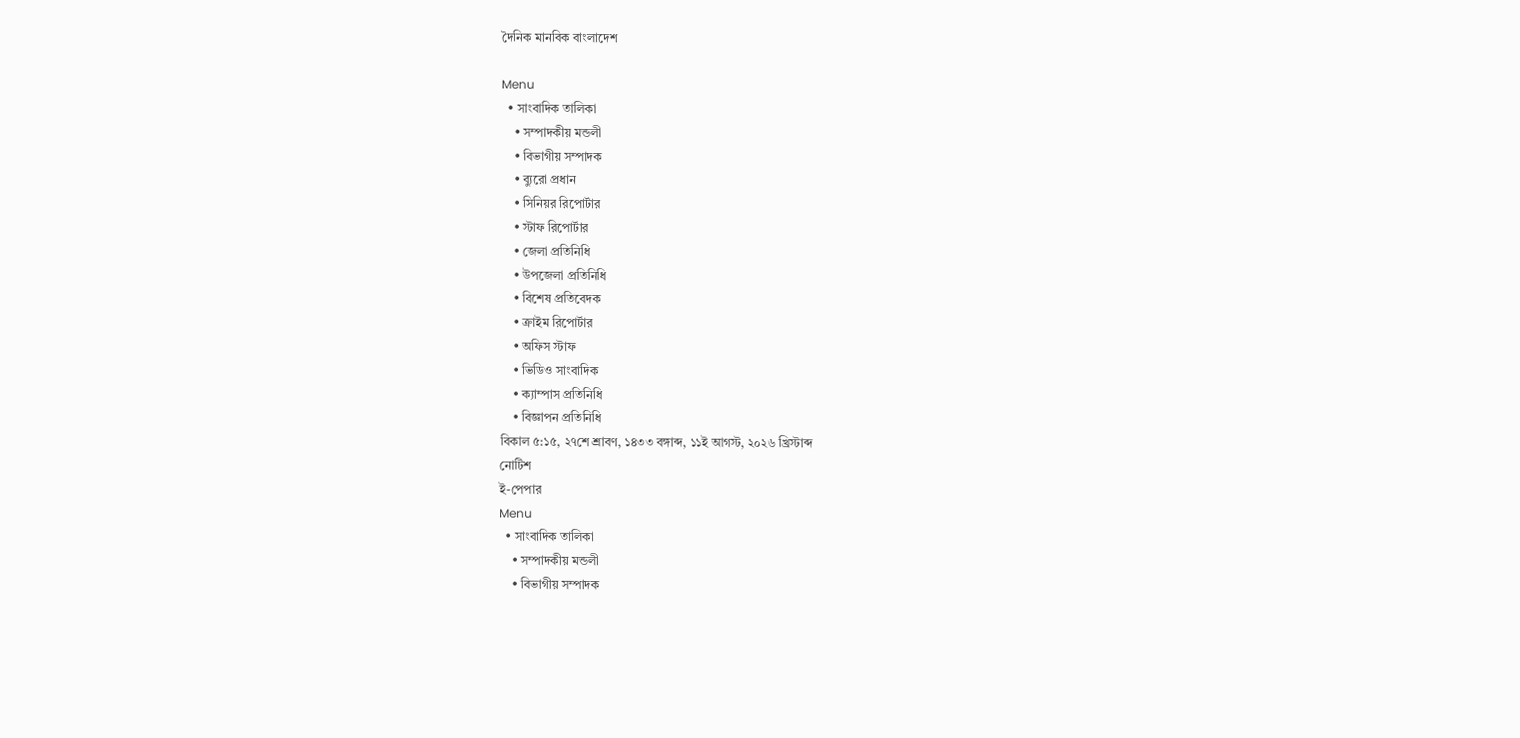দৈনিক মানবিক বাংলাদেশ

Menu
  • সাংবাদিক তালিকা
    • সম্পাদকীয় মন্ডলী
    • বিভাগীয় সম্পাদক
    • ব্যুরো প্রধান
    • সিনিয়র রিপোর্টার
    • স্টাফ রিপোর্টার
    • জেলা প্রতিনিধি
    • উপজেলা প্রতিনিধি
    • বিশেষ প্রতিবেদক
    • ক্রাইম রিপোর্টার
    • অফিস স্টাফ
    • ভিডিও সাংবাদিক
    • ক্যাম্পাস প্রতিনিধি
    • বিজ্ঞাপন প্রতিনিধি
বিকাল ৫:১৫, ২৭শে শ্রাবণ, ১৪৩৩ বঙ্গাব্দ, ১১ই আগস্ট, ২০২৬ খ্রিস্টাব্দ
নোটিশ
ই-পেপার
Menu
  • সাংবাদিক তালিকা
    • সম্পাদকীয় মন্ডলী
    • বিভাগীয় সম্পাদক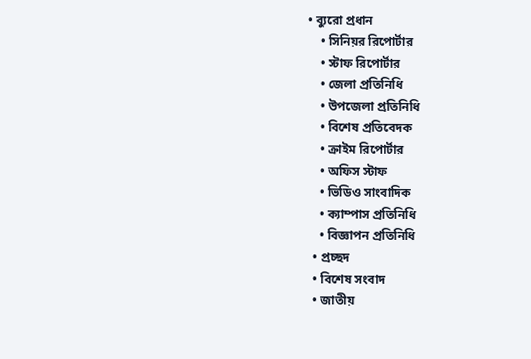• ব্যুরো প্রধান
    • সিনিয়র রিপোর্টার
    • স্টাফ রিপোর্টার
    • জেলা প্রতিনিধি
    • উপজেলা প্রতিনিধি
    • বিশেষ প্রতিবেদক
    • ক্রাইম রিপোর্টার
    • অফিস স্টাফ
    • ভিডিও সাংবাদিক
    • ক্যাম্পাস প্রতিনিধি
    • বিজ্ঞাপন প্রতিনিধি
  • প্রচ্ছদ
  • বিশেষ সংবাদ
  • জাতীয়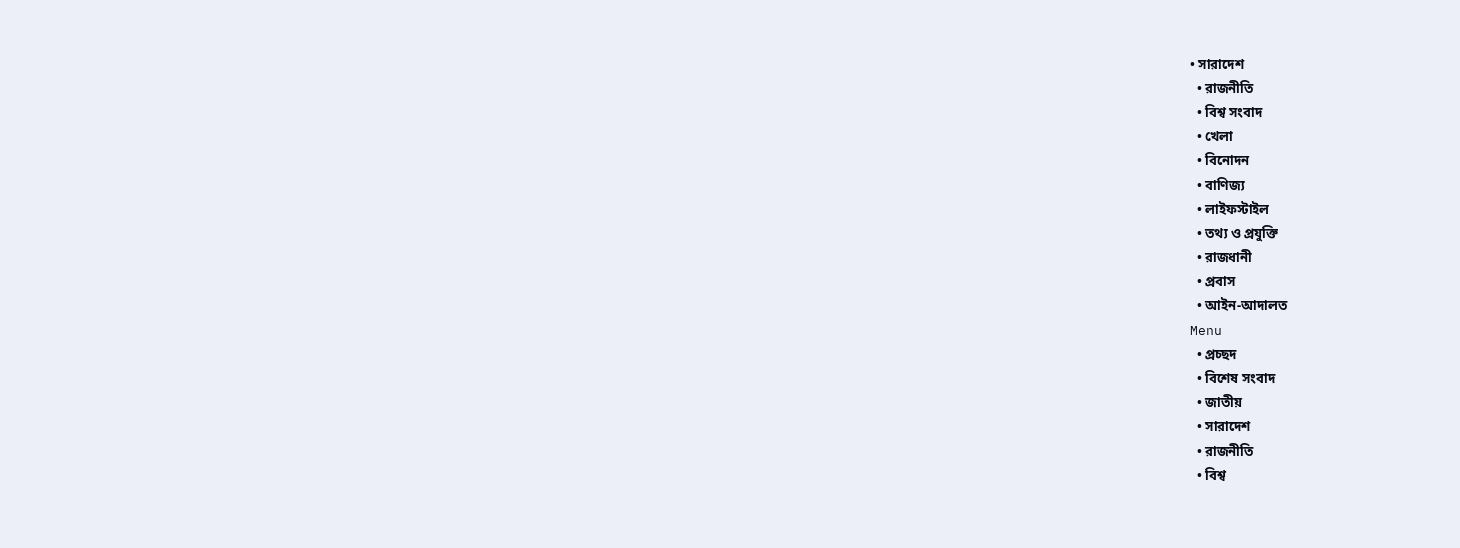• সারাদেশ
  • রাজনীতি
  • বিশ্ব সংবাদ
  • খেলা
  • বিনোদন
  • বাণিজ্য
  • লাইফস্টাইল
  • তথ্য ও প্রযুক্তি
  • রাজধানী
  • প্রবাস
  • আইন-আদালত
Menu
  • প্রচ্ছদ
  • বিশেষ সংবাদ
  • জাতীয়
  • সারাদেশ
  • রাজনীতি
  • বিশ্ব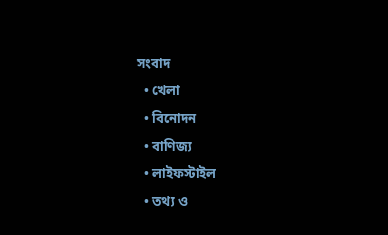সংবাদ
  • খেলা
  • বিনোদন
  • বাণিজ্য
  • লাইফস্টাইল
  • তথ্য ও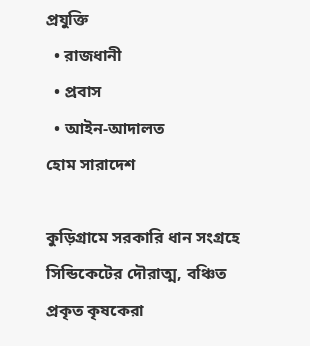প্রযুক্তি
  • রাজধানী
  • প্রবাস
  • আইন-আদালত
হোম সারাদেশ

কুড়িগ্রামে সরকারি ধান সংগ্রহে সিন্ডিকেটের দৌরাত্ম, বঞ্চিত প্রকৃত কৃষকেরা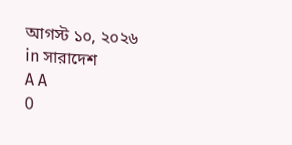আগস্ট ১০, ২০২৬
in সারাদেশ
A A
0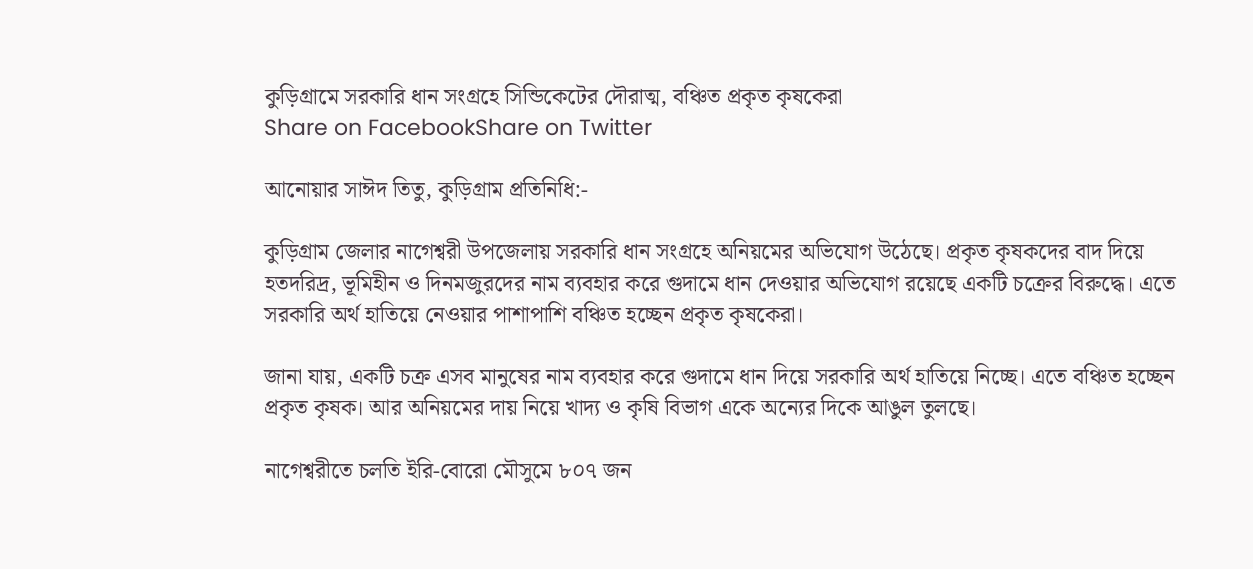কুড়িগ্রামে সরকারি ধান সংগ্রহে সিন্ডিকেটের দৌরাত্ম, বঞ্চিত প্রকৃত কৃষকেরা
Share on FacebookShare on Twitter

আনোয়ার সাঈদ তিতু, কুড়িগ্রাম প্রতিনিধি:-

কুড়িগ্রাম জেলার নাগেশ্বরী উপজেলায় সরকারি ধান সংগ্রহে অনিয়মের অভিযোগ উঠেছে। প্রকৃত কৃষকদের বাদ দিয়ে হতদরিদ্র, ভূমিহীন ও দিনমজুরদের নাম ব্যবহার করে গুদামে ধান দেওয়ার অভিযোগ রয়েছে একটি চক্রের বিরুদ্ধে। এতে সরকারি অর্থ হাতিয়ে নেওয়ার পাশাপাশি বঞ্চিত হচ্ছেন প্রকৃত কৃষকেরা।

জানা যায়, একটি চক্র এসব মানুষের নাম ব্যবহার করে গুদামে ধান দিয়ে সরকারি অর্থ হাতিয়ে নিচ্ছে। এতে বঞ্চিত হচ্ছেন প্রকৃত কৃষক। আর অনিয়মের দায় নিয়ে খাদ্য ও কৃষি বিভাগ একে অন্যের দিকে আঙুল তুলছে।

নাগেশ্বরীতে চলতি ইরি-বোরো মৌসুমে ৮০৭ জন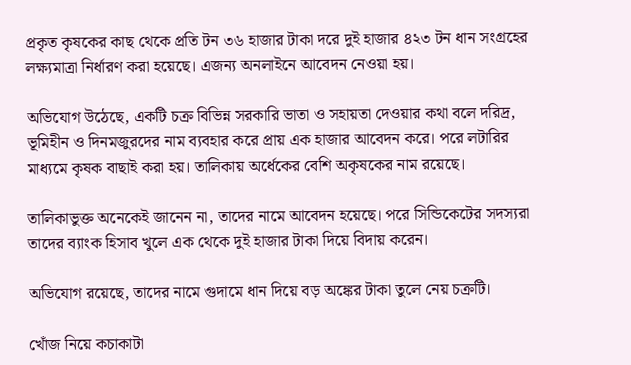প্রকৃত কৃষকের কাছ থেকে প্রতি টন ৩৬ হাজার টাকা দরে দুই হাজার ৪২৩ টন ধান সংগ্রহের লক্ষ্যমাত্রা নির্ধারণ করা হয়েছে। এজন্য অনলাইনে আবেদন নেওয়া হয়।

অভিযোগ উঠেছে, একটি চক্র বিভিন্ন সরকারি ভাতা ও সহায়তা দেওয়ার কথা বলে দরিদ্র, ভূমিহীন ও দিনমজুরদের নাম ব্যবহার করে প্রায় এক হাজার আবেদন করে। পরে লটারির মাধ্যমে কৃষক বাছাই করা হয়। তালিকায় অর্ধেকের বেশি অকৃষকের নাম রয়েছে।

তালিকাভুক্ত অনেকেই জানেন না, তাদের নামে আবেদন হয়েছে। পরে সিন্ডিকেটের সদস্যরা তাদের ব্যাংক হিসাব খুলে এক থেকে দুই হাজার টাকা দিয়ে বিদায় করেন।

অভিযোগ রয়েছে, তাদের নামে গুদামে ধান দিয়ে বড় অঙ্কের টাকা তুলে নেয় চক্রটি।

খোঁজ নিয়ে কচাকাটা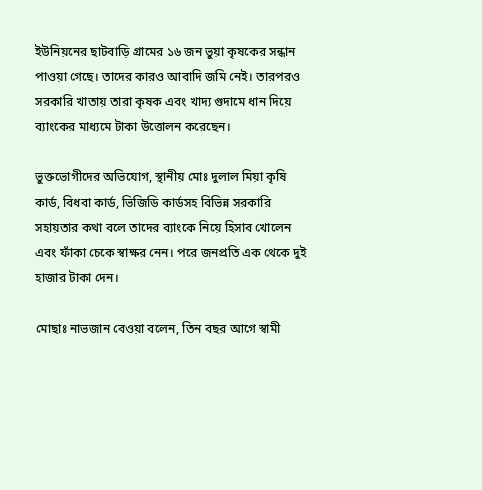ইউনিয়নের ছাটবাড়ি গ্রামের ১৬ জন ভুয়া কৃষকের সন্ধান পাওয়া গেছে। তাদের কারও আবাদি জমি নেই। তারপরও সরকারি খাতায় তারা কৃষক এবং খাদ্য গুদামে ধান দিয়ে ব্যাংকের মাধ্যমে টাকা উত্তোলন করেছেন।

ভুক্তভোগীদের অভিযোগ, স্থানীয় মোঃ দুলাল মিয়া কৃষি কার্ড, বিধবা কার্ড, ভিজিডি কার্ডসহ বিভিন্ন সরকারি সহায়তার কথা বলে তাদের ব্যাংকে নিয়ে হিসাব খোলেন এবং ফাঁকা চেকে স্বাক্ষর নেন। পরে জনপ্রতি এক থেকে দুই হাজার টাকা দেন।

মোছাঃ নাভজান বেওয়া বলেন, তিন বছর আগে স্বামী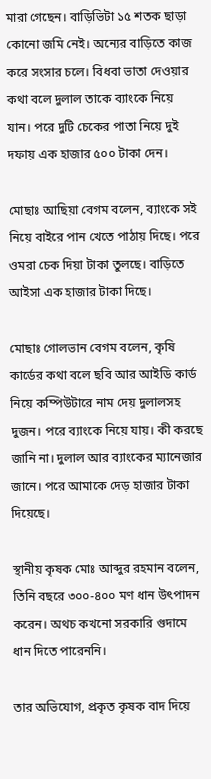মারা গেছেন। বাড়িভিটা ১৫ শতক ছাড়া কোনো জমি নেই। অন্যের বাড়িতে কাজ করে সংসার চলে। বিধবা ভাতা দেওয়ার কথা বলে দুলাল তাকে ব্যাংকে নিয়ে যান। পরে দুটি চেকের পাতা নিয়ে দুই দফায় এক হাজার ৫০০ টাকা দেন।

মোছাঃ আছিয়া বেগম বলেন, ব্যাংকে সই নিয়ে বাইরে পান খেতে পাঠায় দিছে। পরে ওমরা চেক দিয়া টাকা তুলছে। বাড়িতে আইসা এক হাজার টাকা দিছে।

মোছাঃ গোলভান বেগম বলেন, কৃষি কার্ডের কথা বলে ছবি আর আইডি কার্ড নিয়ে কম্পিউটারে নাম দেয় দুলালসহ দুজন। পরে ব্যাংকে নিয়ে যায়। কী করছে জানি না। দুলাল আর ব্যাংকের ম্যানেজার জানে। পরে আমাকে দেড় হাজার টাকা দিয়েছে।

স্থানীয় কৃষক মোঃ আব্দুর রহমান বলেন, তিনি বছরে ৩০০-৪০০ মণ ধান উৎপাদন করেন। অথচ কখনো সরকারি গুদামে ধান দিতে পারেননি।

তার অভিযোগ, প্রকৃত কৃষক বাদ দিয়ে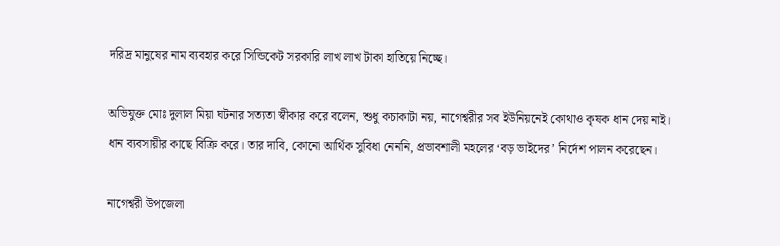দরিদ্র মানুষের নাম ব্যবহার করে সিন্ডিকেট সরকারি লাখ লাখ টাকা হাতিয়ে নিচ্ছে।

অভিযুক্ত মোঃ দুলাল মিয়া ঘটনার সত্যতা স্বীকার করে বলেন, শুধু কচাকাটা নয়, নাগেশ্বরীর সব ইউনিয়নেই কোথাও কৃষক ধান দেয় নাই। ধান ব্যবসায়ীর কাছে বিক্রি করে। তার দাবি, কোনো আর্থিক সুবিধা নেননি, প্রভাবশালী মহলের ‘বড় ভাইদের’ নির্দেশ পালন করেছেন।

নাগেশ্বরী উপজেলা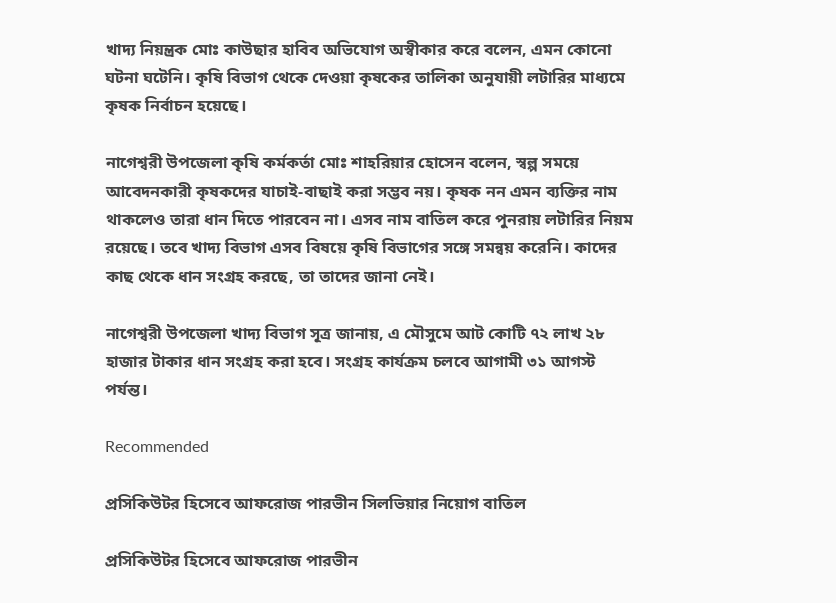খাদ্য নিয়ন্ত্রক মোঃ কাউছার হাবিব অভিযোগ অস্বীকার করে বলেন, এমন কোনো ঘটনা ঘটেনি। কৃষি বিভাগ থেকে দেওয়া কৃষকের তালিকা অনুযায়ী লটারির মাধ্যমে কৃষক নির্বাচন হয়েছে।

নাগেশ্বরী উপজেলা কৃষি কর্মকর্তা মোঃ শাহরিয়ার হোসেন বলেন, স্বল্প সময়ে আবেদনকারী কৃষকদের যাচাই-বাছাই করা সম্ভব নয়। কৃষক নন এমন ব্যক্তির নাম থাকলেও তারা ধান দিতে পারবেন না। এসব নাম বাতিল করে পুনরায় লটারির নিয়ম রয়েছে। তবে খাদ্য বিভাগ এসব বিষয়ে কৃষি বিভাগের সঙ্গে সমন্বয় করেনি। কাদের কাছ থেকে ধান সংগ্রহ করছে, তা তাদের জানা নেই।

নাগেশ্বরী উপজেলা খাদ্য বিভাগ সূত্র জানায়, এ মৌসুমে আট কোটি ৭২ লাখ ২৮ হাজার টাকার ধান সংগ্রহ করা হবে। সংগ্রহ কার্যক্রম চলবে আগামী ৩১ আগস্ট পর্যন্ত।

Recommended

প্রসিকিউটর হিসেবে আফরোজ পারভীন সিলভিয়ার নিয়োগ বাতিল

প্রসিকিউটর হিসেবে আফরোজ পারভীন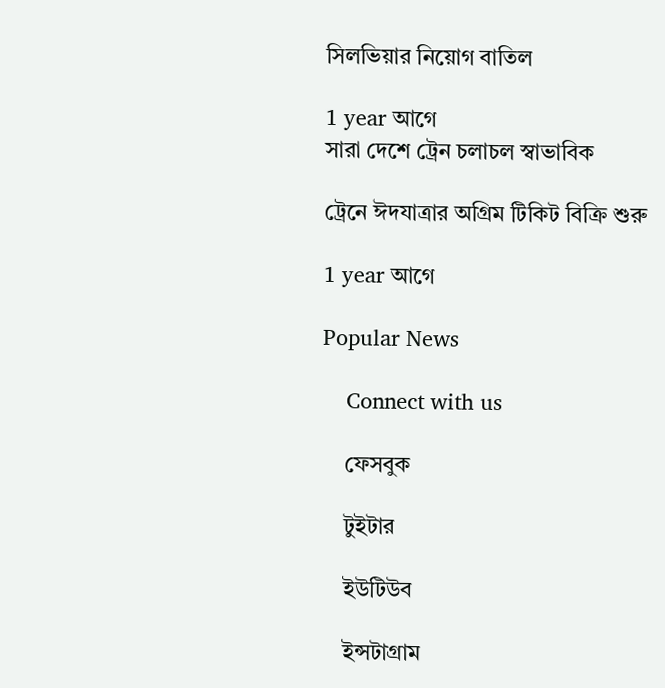সিলভিয়ার নিয়োগ বাতিল

1 year আগে
সারা দেশে ট্রেন চলাচল স্বাভাবিক

ট্রেনে ঈদযাত্রার অগ্রিম টিকিট বিক্রি শুরু

1 year আগে

Popular News

    Connect with us

    ফেসবুক

    টুইটার

    ইউটিউব

    ইন্সটাগ্রাম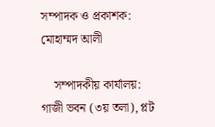সম্পাদক ও প্রকাশক: মোহাম্মদ আলী

    সম্পাদকীয় কার্যালয়: গাজী ভবন (৩য় তলা), প্লট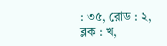: ৩৫, রোড : ২, ব্লক : খ,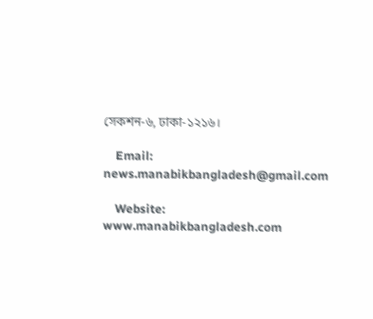সেকশন-৬, ঢাকা-১২১৬।

    Email: news.manabikbangladesh@gmail.com

    Website: www.manabikbangladesh.com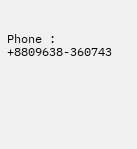Phone : +8809638-360743